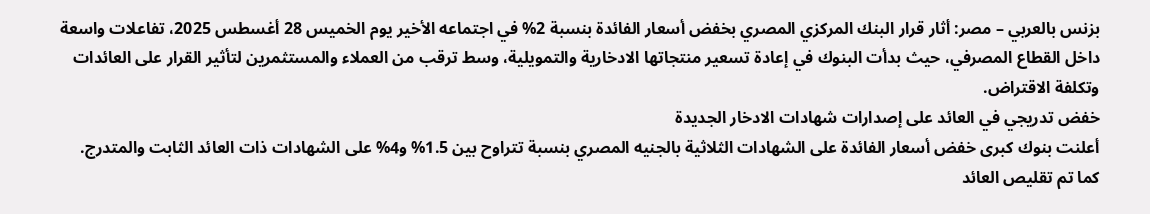بزنس بالعربي – مصر: أثار قرار البنك المركزي المصري بخفض أسعار الفائدة بنسبة 2% في اجتماعه الأخير يوم الخميس 28 أغسطس 2025، تفاعلات واسعة داخل القطاع المصرفي، حيث بدأت البنوك في إعادة تسعير منتجاتها الادخارية والتمويلية، وسط ترقب من العملاء والمستثمرين لتأثير القرار على العائدات وتكلفة الاقتراض.
خفض تدريجي في العائد على إصدارات شهادات الادخار الجديدة
أعلنت بنوك كبرى خفض أسعار الفائدة على الشهادات الثلاثية بالجنيه المصري بنسبة تتراوح بين 1.5% و4% على الشهادات ذات العائد الثابت والمتدرج.
كما تم تقليص العائد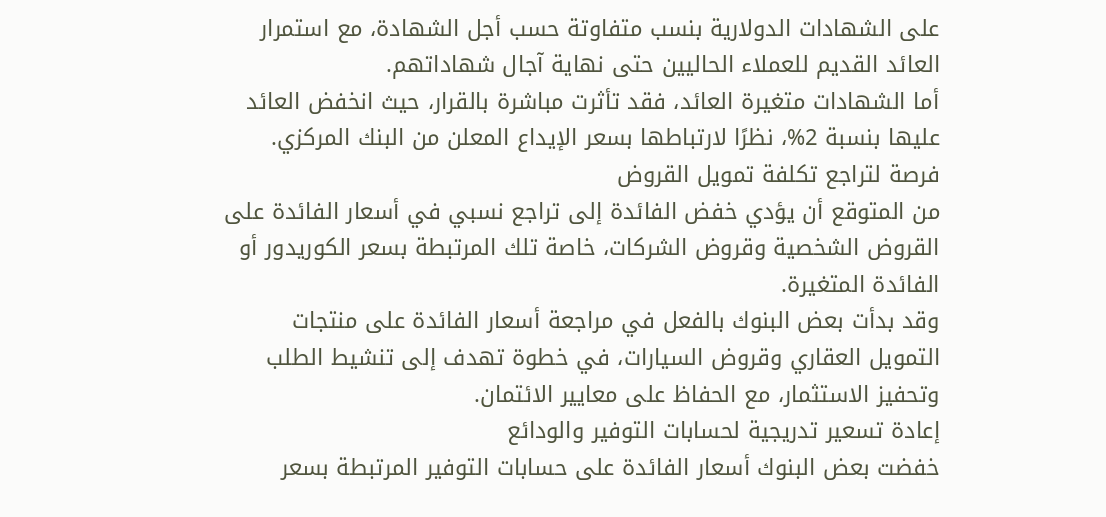على الشهادات الدولارية بنسب متفاوتة حسب أجل الشهادة، مع استمرار العائد القديم للعملاء الحاليين حتى نهاية آجال شهاداتهم.
أما الشهادات متغيرة العائد، فقد تأثرت مباشرة بالقرار، حيث انخفض العائد عليها بنسبة 2%، نظرًا لارتباطها بسعر الإيداع المعلن من البنك المركزي.
فرصة لتراجع تكلفة تمويل القروض
من المتوقع أن يؤدي خفض الفائدة إلى تراجع نسبي في أسعار الفائدة على القروض الشخصية وقروض الشركات، خاصة تلك المرتبطة بسعر الكوريدور أو الفائدة المتغيرة.
وقد بدأت بعض البنوك بالفعل في مراجعة أسعار الفائدة على منتجات التمويل العقاري وقروض السيارات، في خطوة تهدف إلى تنشيط الطلب وتحفيز الاستثمار، مع الحفاظ على معايير الائتمان.
إعادة تسعير تدريجية لحسابات التوفير والودائع
خفضت بعض البنوك أسعار الفائدة على حسابات التوفير المرتبطة بسعر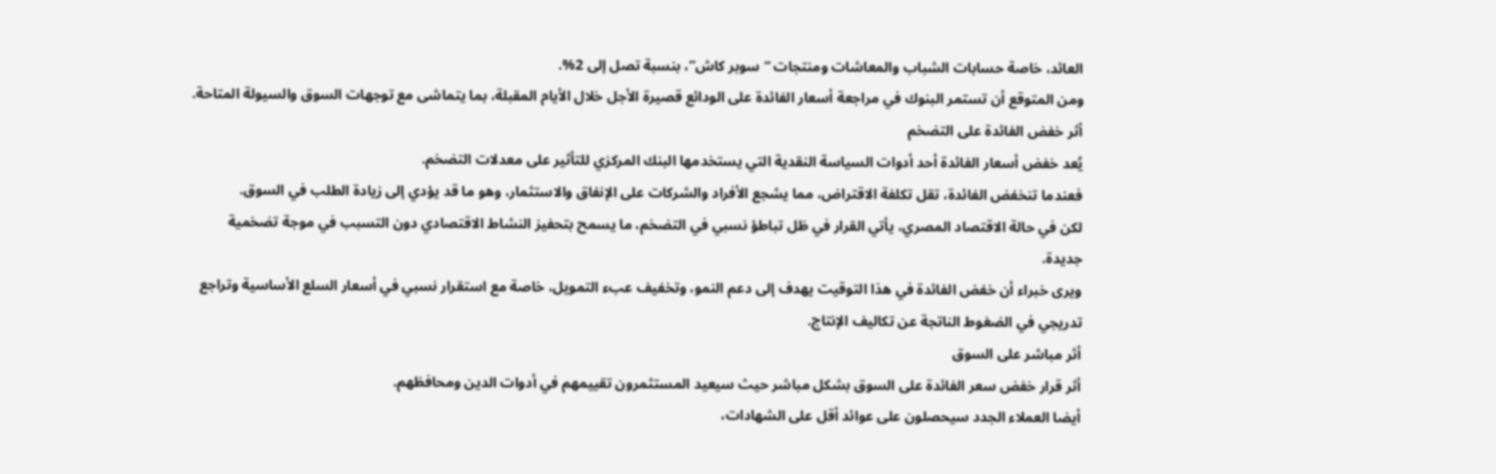العائد، خاصة حسابات الشباب والمعاشات ومنتجات “سوبر كاش”، بنسبة تصل إلى 2%.
ومن المتوقع أن تستمر البنوك في مراجعة أسعار الفائدة على الودائع قصيرة الأجل خلال الأيام المقبلة، بما يتماشى مع توجهات السوق والسيولة المتاحة.
أثر خفض الفائدة على التضخم
يُعد خفض أسعار الفائدة أحد أدوات السياسة النقدية التي يستخدمها البنك المركزي للتأثير على معدلات التضخم.
فعندما تنخفض الفائدة، تقل تكلفة الاقتراض، مما يشجع الأفراد والشركات على الإنفاق والاستثمار، وهو ما قد يؤدي إلى زيادة الطلب في السوق.
لكن في حالة الاقتصاد المصري، يأتي القرار في ظل تباطؤ نسبي في التضخم، ما يسمح بتحفيز النشاط الاقتصادي دون التسبب في موجة تضخمية جديدة.
ويرى خبراء أن خفض الفائدة في هذا التوقيت يهدف إلى دعم النمو، وتخفيف عبء التمويل، خاصة مع استقرار نسبي في أسعار السلع الأساسية وتراجع تدريجي في الضغوط الناتجة عن تكاليف الإنتاج.
أثر مباشر على السوق
أثر قرار خفض سعر الفائدة على السوق بشكل مباشر حيث سيعيد المستثمرون تقييمهم في أدوات الدين ومحافظهم.
أيضا العملاء الجدد سيحصلون على عوائد أقل على الشهادات،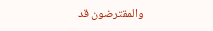والمقترضون قد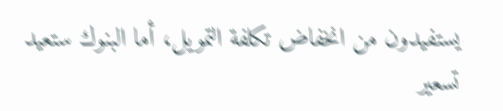يستفيدون من انخفاض تكلفة التمويل، أما البنوك ستعيد تسعير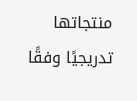منتجاتها تدريجيًا وفقًا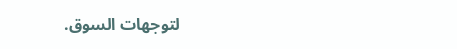لتوجهات السوق.